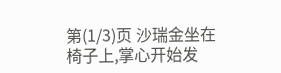第(1/3)页 沙瑞金坐在椅子上,掌心开始发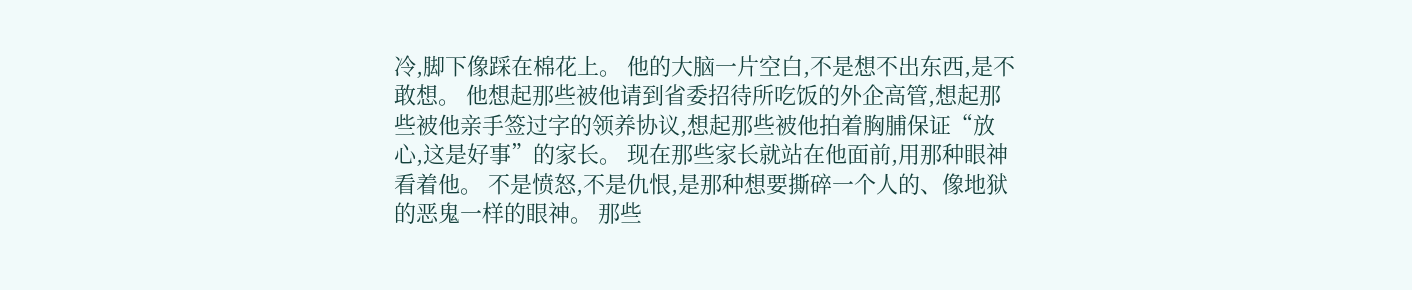冷,脚下像踩在棉花上。 他的大脑一片空白,不是想不出东西,是不敢想。 他想起那些被他请到省委招待所吃饭的外企高管,想起那些被他亲手签过字的领养协议,想起那些被他拍着胸脯保证“放心,这是好事”的家长。 现在那些家长就站在他面前,用那种眼神看着他。 不是愤怒,不是仇恨,是那种想要撕碎一个人的、像地狱的恶鬼一样的眼神。 那些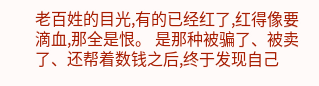老百姓的目光,有的已经红了,红得像要滴血,那全是恨。 是那种被骗了、被卖了、还帮着数钱之后,终于发现自己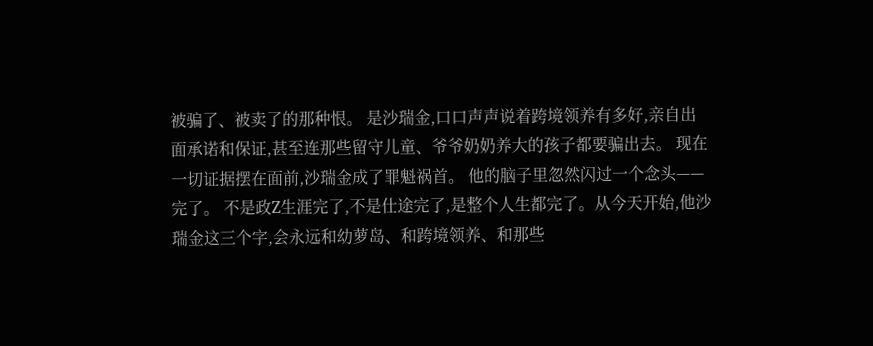被骗了、被卖了的那种恨。 是沙瑞金,口口声声说着跨境领养有多好,亲自出面承诺和保证,甚至连那些留守儿童、爷爷奶奶养大的孩子都要骗出去。 现在一切证据摆在面前,沙瑞金成了罪魁祸首。 他的脑子里忽然闪过一个念头——完了。 不是政Z生涯完了,不是仕途完了,是整个人生都完了。从今天开始,他沙瑞金这三个字,会永远和幼萝岛、和跨境领养、和那些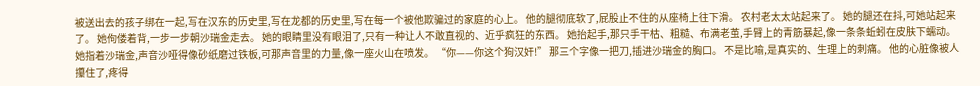被送出去的孩子绑在一起,写在汉东的历史里,写在龙都的历史里,写在每一个被他欺骗过的家庭的心上。 他的腿彻底软了,屁股止不住的从座椅上往下滑。 农村老太太站起来了。 她的腿还在抖,可她站起来了。 她佝偻着背,一步一步朝沙瑞金走去。 她的眼睛里没有眼泪了,只有一种让人不敢直视的、近乎疯狂的东西。 她抬起手,那只手干枯、粗糙、布满老茧,手臂上的青筋暴起,像一条条蚯蚓在皮肤下蠕动。 她指着沙瑞金,声音沙哑得像砂纸磨过铁板,可那声音里的力量,像一座火山在喷发。 “你——你这个狗汉奸!” 那三个字像一把刀,插进沙瑞金的胸口。 不是比喻,是真实的、生理上的刺痛。 他的心脏像被人攥住了,疼得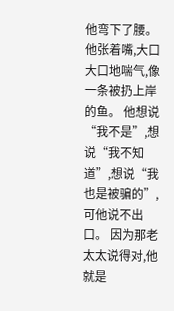他弯下了腰。 他张着嘴,大口大口地喘气,像一条被扔上岸的鱼。 他想说“我不是”,想说“我不知道”,想说“我也是被骗的”,可他说不出口。 因为那老太太说得对,他就是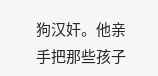狗汉奸。他亲手把那些孩子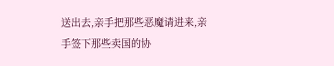送出去,亲手把那些恶魔请进来,亲手签下那些卖国的协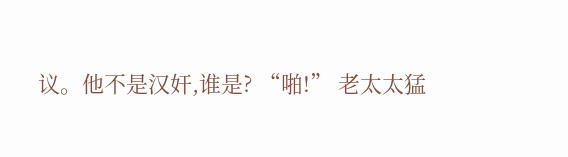议。他不是汉奸,谁是? “啪!” 老太太猛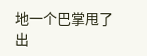地一个巴掌甩了出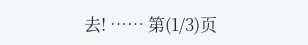去! …… 第(1/3)页